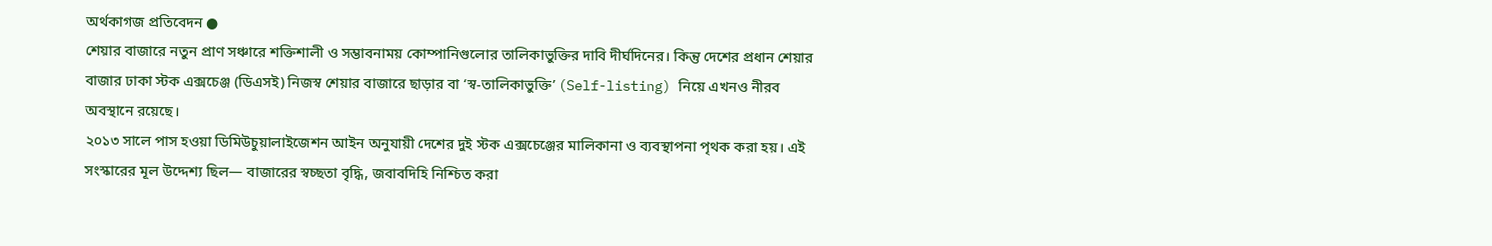অর্থকাগজ প্রতিবেদন ●
শেয়ার বাজারে নতুন প্রাণ সঞ্চারে শক্তিশালী ও সম্ভাবনাময় কোম্পানিগুলোর তালিকাভুক্তির দাবি দীর্ঘদিনের। কিন্তু দেশের প্রধান শেয়ার বাজার ঢাকা স্টক এক্সচেঞ্জ (ডিএসই) নিজস্ব শেয়ার বাজারে ছাড়ার বা ‘স্ব-তালিকাভুক্তি’ (Self-listing) নিয়ে এখনও নীরব অবস্থানে রয়েছে।
২০১৩ সালে পাস হওয়া ডিমিউচুয়ালাইজেশন আইন অনুযায়ী দেশের দুই স্টক এক্সচেঞ্জের মালিকানা ও ব্যবস্থাপনা পৃথক করা হয়। এই সংস্কারের মূল উদ্দেশ্য ছিল— বাজারের স্বচ্ছতা বৃদ্ধি, জবাবদিহি নিশ্চিত করা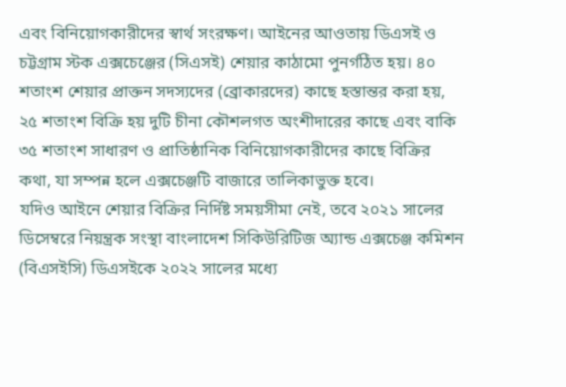এবং বিনিয়োগকারীদের স্বার্থ সংরক্ষণ। আইনের আওতায় ডিএসই ও চট্টগ্রাম স্টক এক্সচেঞ্জের (সিএসই) শেয়ার কাঠামো পুনর্গঠিত হয়। ৪০ শতাংশ শেয়ার প্রাক্তন সদস্যদের (ব্রোকারদের) কাছে হস্তান্তর করা হয়, ২৫ শতাংশ বিক্রি হয় দুটি চীনা কৌশলগত অংশীদারের কাছে এবং বাকি ৩৫ শতাংশ সাধারণ ও প্রাতিষ্ঠানিক বিনিয়োগকারীদের কাছে বিক্রির কথা, যা সম্পন্ন হলে এক্সচেঞ্জটি বাজারে তালিকাভুক্ত হবে।
যদিও আইনে শেয়ার বিক্রির নির্দিষ্ট সময়সীমা নেই, তবে ২০২১ সালের ডিসেম্বরে নিয়ন্ত্রক সংস্থা বাংলাদেশ সিকিউরিটিজ অ্যান্ড এক্সচেঞ্জ কমিশন (বিএসইসি) ডিএসইকে ২০২২ সালের মধ্যে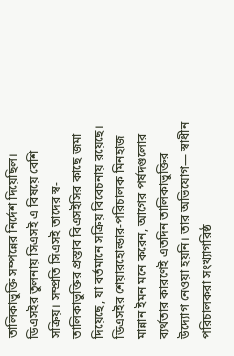তালিকাভুক্তি সম্পন্নের নির্দেশ দিয়েছিল।
ডিএসইর তুলনায় সিএসই এ বিষয়ে বেশি সক্রিয়। সম্প্রতি সিএসই তাদের স্ব-তালিকাভুক্তির প্রস্তাব বিএসইসির কাছে জমা দিয়েছে, যা বর্তমানে সক্রিয় বিবেচনায় রয়েছে।
ডিএসইর শেয়ারহোল্ডার-পরিচালক মিনহাজ মান্নান ইমন মনে করেন, আগের পর্ষদগুলোর ব্যর্থতার কারণেই এতদিন তালিকাভুক্তির উদ্যোগ নেওয়া হয়নি। তার অভিযোগ— স্বাধীন পরিচালকরা সংখ্যাগরিষ্ঠ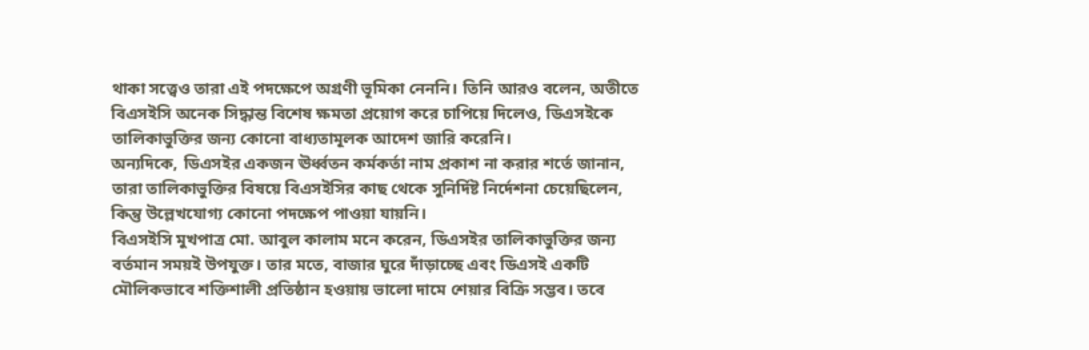থাকা সত্ত্বেও তারা এই পদক্ষেপে অগ্রণী ভূমিকা নেননি। তিনি আরও বলেন, অতীতে বিএসইসি অনেক সিদ্ধান্ত বিশেষ ক্ষমতা প্রয়োগ করে চাপিয়ে দিলেও, ডিএসইকে তালিকাভুক্তির জন্য কোনো বাধ্যতামূলক আদেশ জারি করেনি।
অন্যদিকে, ডিএসইর একজন ঊর্ধ্বতন কর্মকর্তা নাম প্রকাশ না করার শর্তে জানান, তারা তালিকাভুক্তির বিষয়ে বিএসইসির কাছ থেকে সুনির্দিষ্ট নির্দেশনা চেয়েছিলেন, কিন্তু উল্লেখযোগ্য কোনো পদক্ষেপ পাওয়া যায়নি।
বিএসইসি মুখপাত্র মো. আবুল কালাম মনে করেন, ডিএসইর তালিকাভুক্তির জন্য বর্তমান সময়ই উপযুক্ত। তার মতে, বাজার ঘুরে দাঁড়াচ্ছে এবং ডিএসই একটি মৌলিকভাবে শক্তিশালী প্রতিষ্ঠান হওয়ায় ভালো দামে শেয়ার বিক্রি সম্ভব। তবে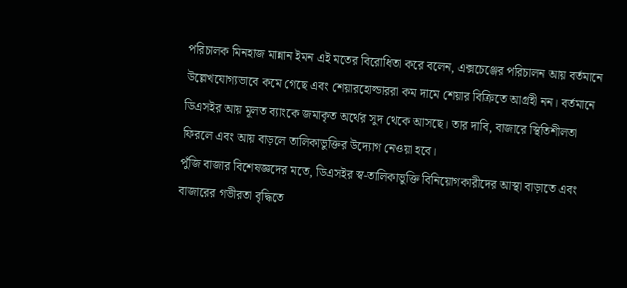পরিচালক মিনহাজ মান্নান ইমন এই মতের বিরোধিতা করে বলেন, এক্সচেঞ্জের পরিচালন আয় বর্তমানে উল্লেখযোগ্যভাবে কমে গেছে এবং শেয়ারহোল্ডাররা কম দামে শেয়ার বিক্রিতে আগ্রহী নন। বর্তমানে ডিএসইর আয় মূলত ব্যাংকে জমাকৃত অর্থের সুদ থেকে আসছে। তার দাবি, বাজারে স্থিতিশীলতা ফিরলে এবং আয় বাড়লে তালিকাভুক্তির উদ্যোগ নেওয়া হবে।
পুঁজি বাজার বিশেষজ্ঞদের মতে, ডিএসইর স্ব-তালিকাভুক্তি বিনিয়োগকারীদের আস্থা বাড়াতে এবং বাজারের গভীরতা বৃদ্ধিতে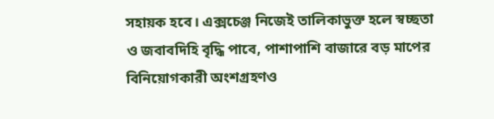সহায়ক হবে। এক্সচেঞ্জ নিজেই তালিকাভুক্ত হলে স্বচ্ছতা ও জবাবদিহি বৃদ্ধি পাবে, পাশাপাশি বাজারে বড় মাপের বিনিয়োগকারী অংশগ্রহণও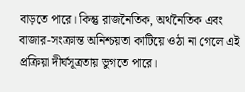বাড়তে পারে। কিন্তু রাজনৈতিক, অর্থনৈতিক এবং বাজার-সংক্রান্ত অনিশ্চয়তা কাটিয়ে ওঠা না গেলে এই প্রক্রিয়া দীর্ঘসূত্রতায় ভুগতে পারে।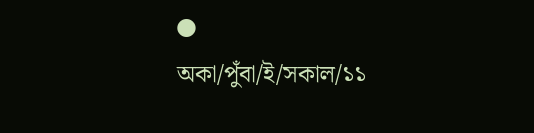●
অকা/পুঁবা/ই/সকাল/১১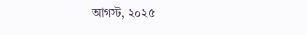আগস্ট, ২০২৫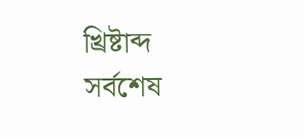খ্রিষ্টাব্দ
সর্বশেষ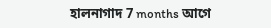হালনাগাদ 7 months আগে